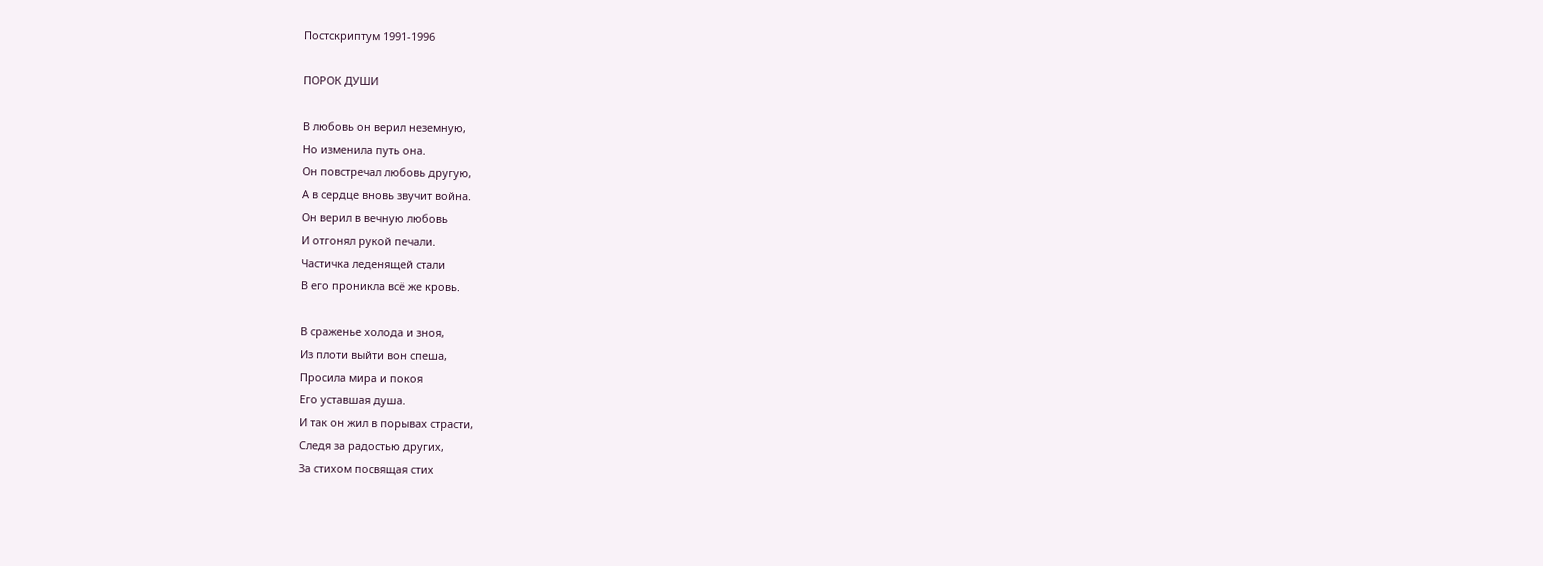Постскриптум 1991-1996

ПОРОК ДУШИ

В любовь он верил неземную,
Но изменила путь она.
Он повстречал любовь другую,
А в сердце вновь звучит война.
Он верил в вечную любовь
И отгонял рукой печали.
Частичка леденящей стали
В его проникла всё же кровь.

В сраженье холода и зноя,
Из плоти выйти вон спеша,
Просила мира и покоя
Его уставшая душа.
И так он жил в порывах страсти,
Следя за радостью других,
За стихом посвящая стих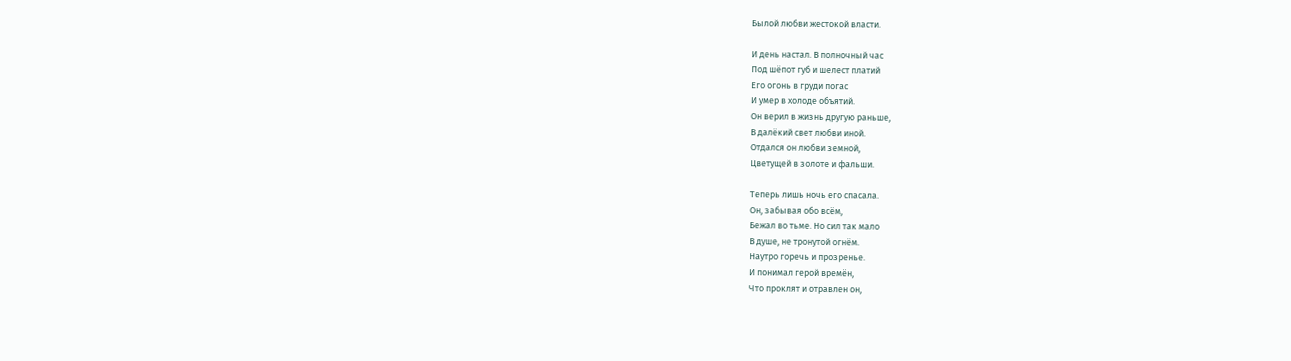Былой любви жестокой власти.

И день настал. В полночный час
Под шёпот губ и шелест платий
Его огонь в груди погас
И умер в холоде объятий.
Он верил в жизнь другую раньше,
В далёкий свет любви иной.
Отдался он любви земной,
Цветущей в золоте и фальши.

Теперь лишь ночь его спасала.
Он, забывая обо всём,
Бежал во тьме. Но сил так мало
В душе, не тронутой огнём.
Наутро горечь и прозренье.
И понимал герой времён,
Что проклят и отравлен он,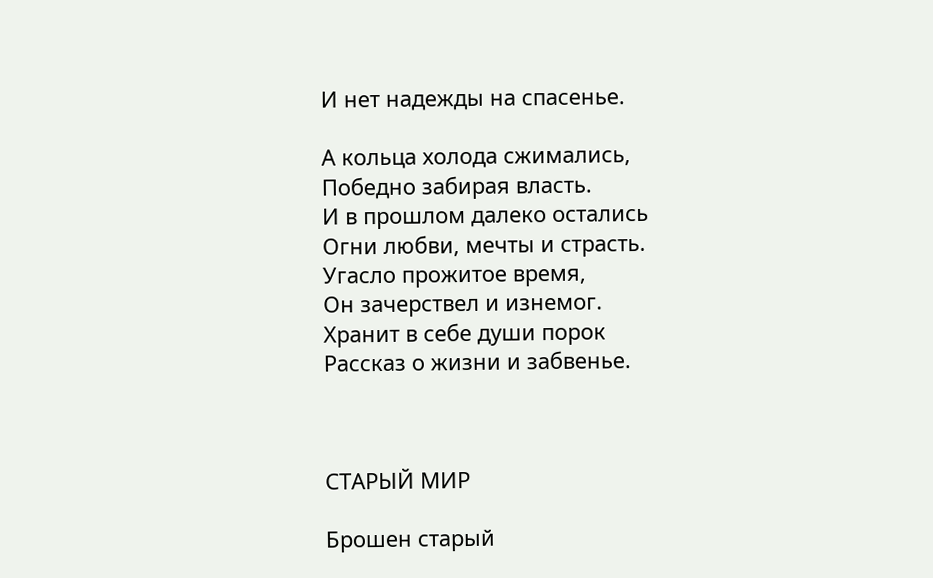И нет надежды на спасенье.

А кольца холода сжимались,
Победно забирая власть.
И в прошлом далеко остались
Огни любви, мечты и страсть.
Угасло прожитое время,
Он зачерствел и изнемог.
Хранит в себе души порок
Рассказ о жизни и забвенье.



СТАРЫЙ МИР

Брошен старый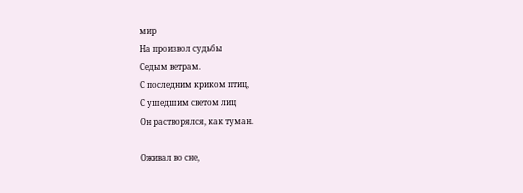мир
На произвол судьбы
Седым ветрам.
С последним криком птиц,
С ушедшим светом лиц
Он растворялся, как туман.

Оживал во сне,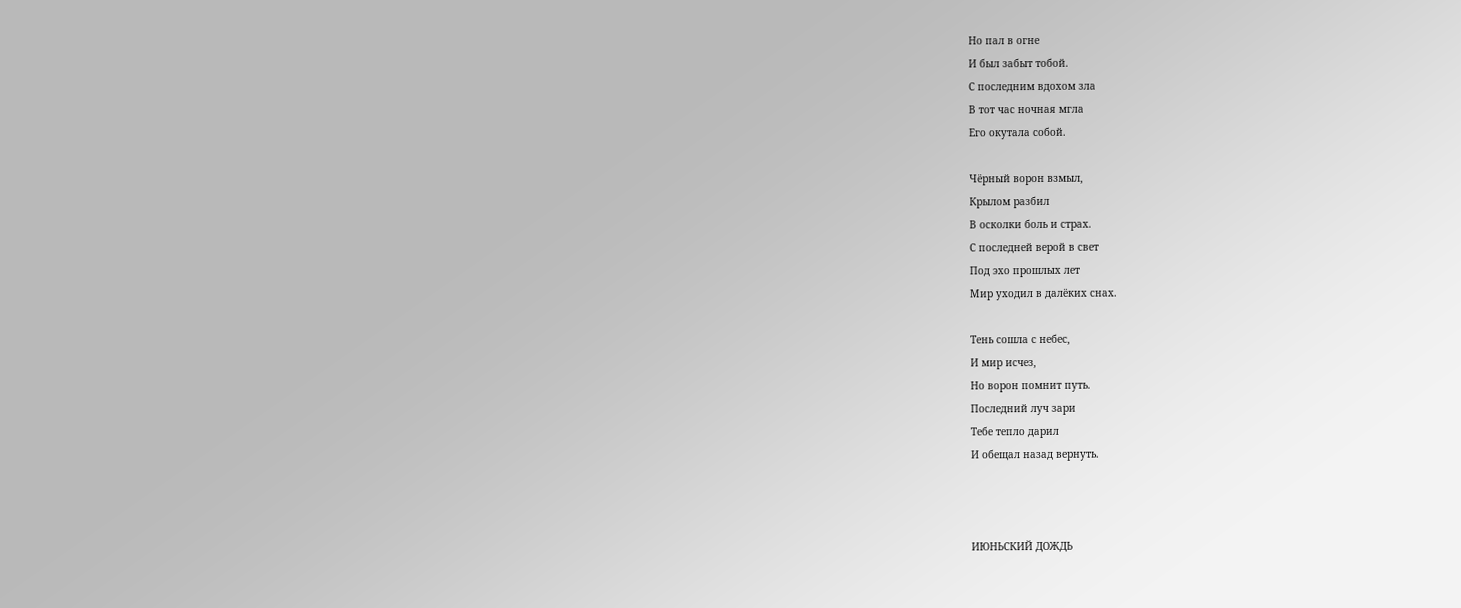Но пал в огне
И был забыт тобой.
С последним вдохом зла
В тот час ночная мгла
Его окутала собой.

Чёрный ворон взмыл,
Крылом разбил
В осколки боль и страх.
С последней верой в свет
Под эхо прошлых лет
Мир уходил в далёких снах.

Тень сошла с небес,
И мир исчез,
Но ворон помнит путь.
Последний луч зари
Тебе тепло дарил
И обещал назад вернуть.



ИЮНЬСКИЙ ДОЖДЬ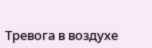Тревога в воздухе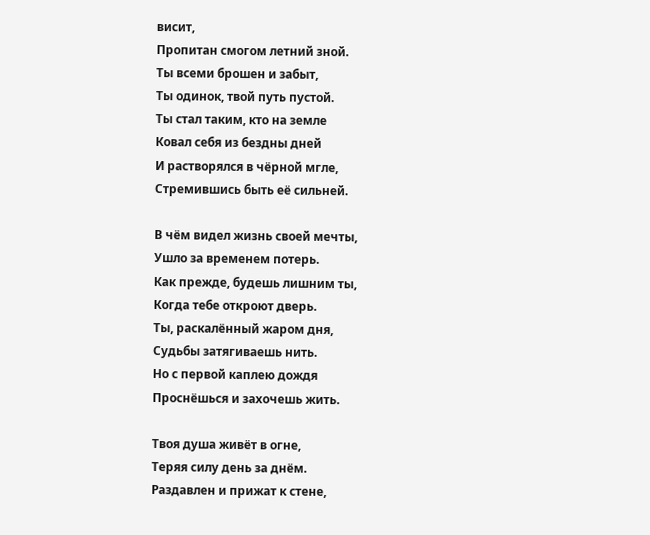висит,
Пропитан смогом летний зной.
Ты всеми брошен и забыт,
Ты одинок, твой путь пустой.
Ты стал таким, кто на земле
Ковал себя из бездны дней
И растворялся в чёрной мгле,
Стремившись быть её сильней.

В чём видел жизнь своей мечты,
Ушло за временем потерь.
Как прежде, будешь лишним ты,
Когда тебе откроют дверь.
Ты, раскалённый жаром дня,
Судьбы затягиваешь нить.
Но с первой каплею дождя
Проснёшься и захочешь жить.

Твоя душа живёт в огне,
Теряя силу день за днём.
Раздавлен и прижат к стене,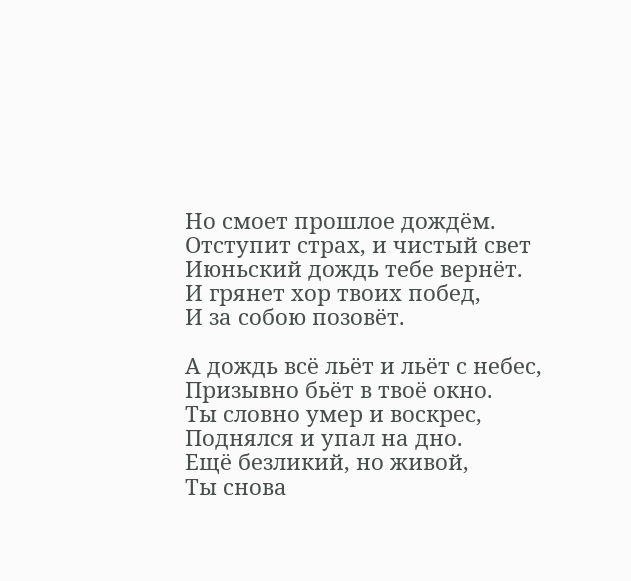Но смоет прошлое дождём.
Отступит страх, и чистый свет
Июньский дождь тебе вернёт.
И грянет хор твоих побед,
И за собою позовёт.

А дождь всё льёт и льёт с небес,
Призывно бьёт в твоё окно.
Ты словно умер и воскрес,
Поднялся и упал на дно.
Ещё безликий, но живой,
Ты снова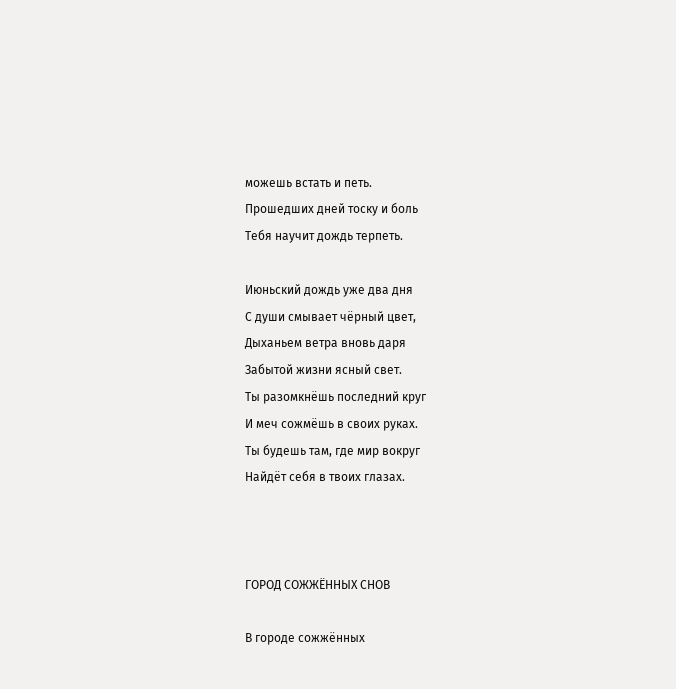можешь встать и петь.
Прошедших дней тоску и боль
Тебя научит дождь терпеть.

Июньский дождь уже два дня
С души смывает чёрный цвет,
Дыханьем ветра вновь даря
Забытой жизни ясный свет.
Ты разомкнёшь последний круг
И меч сожмёшь в своих руках.
Ты будешь там, где мир вокруг
Найдёт себя в твоих глазах.



ГОРОД СОЖЖЁННЫХ СНОВ

В городе сожжённых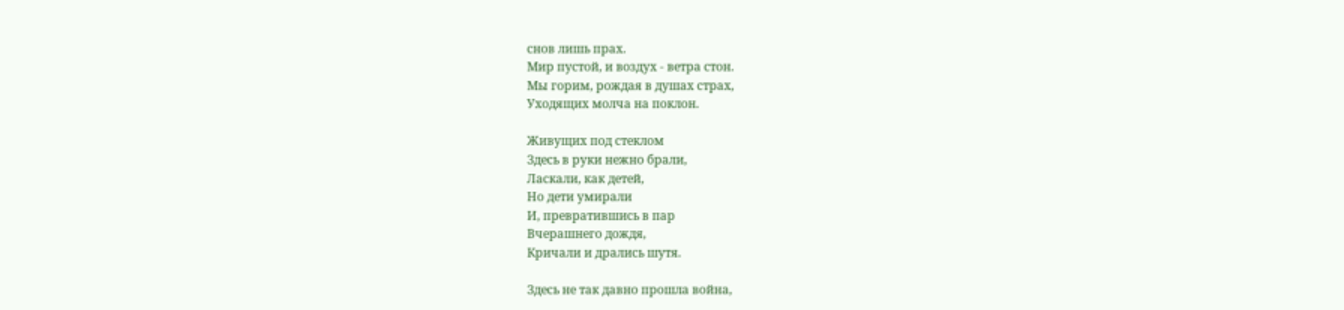снов лишь прах.
Мир пустой, и воздух - ветра стон.
Мы горим, рождая в душах страх,
Уходящих молча на поклон.

Живущих под стеклом
Здесь в руки нежно брали,
Ласкали, как детей,
Но дети умирали
И, превратившись в пар
Вчерашнего дождя,
Кричали и дрались шутя.

Здесь не так давно прошла война,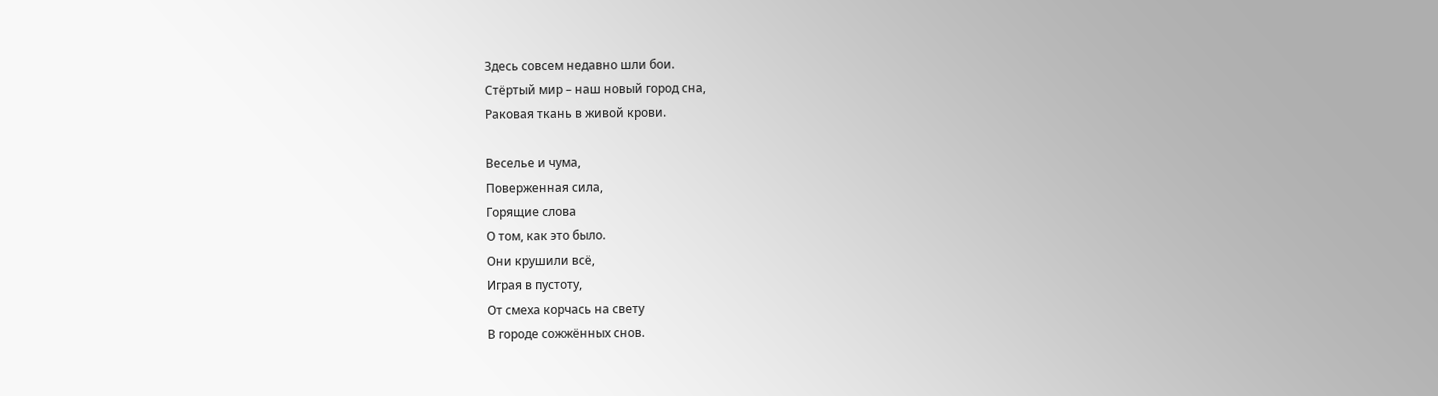Здесь совсем недавно шли бои.
Стёртый мир – наш новый город сна,
Раковая ткань в живой крови.

Веселье и чума,
Поверженная сила,
Горящие слова
О том, как это было.
Они крушили всё,
Играя в пустоту,
От смеха корчась на свету
В городе сожжённых снов.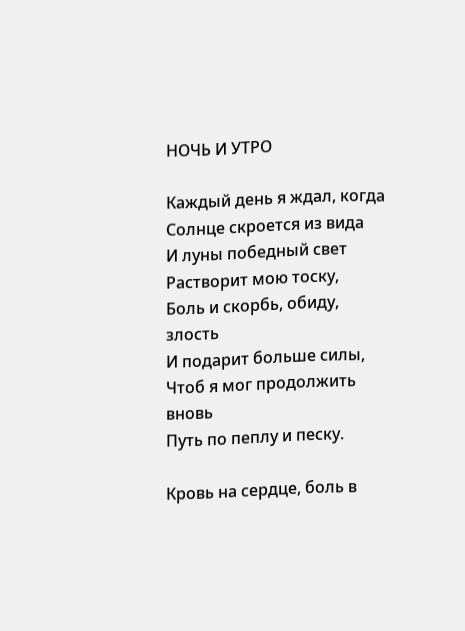НОЧЬ И УТРО

Каждый день я ждал, когда
Солнце скроется из вида
И луны победный свет
Растворит мою тоску,
Боль и скорбь, обиду, злость
И подарит больше силы,
Чтоб я мог продолжить вновь
Путь по пеплу и песку.

Кровь на сердце, боль в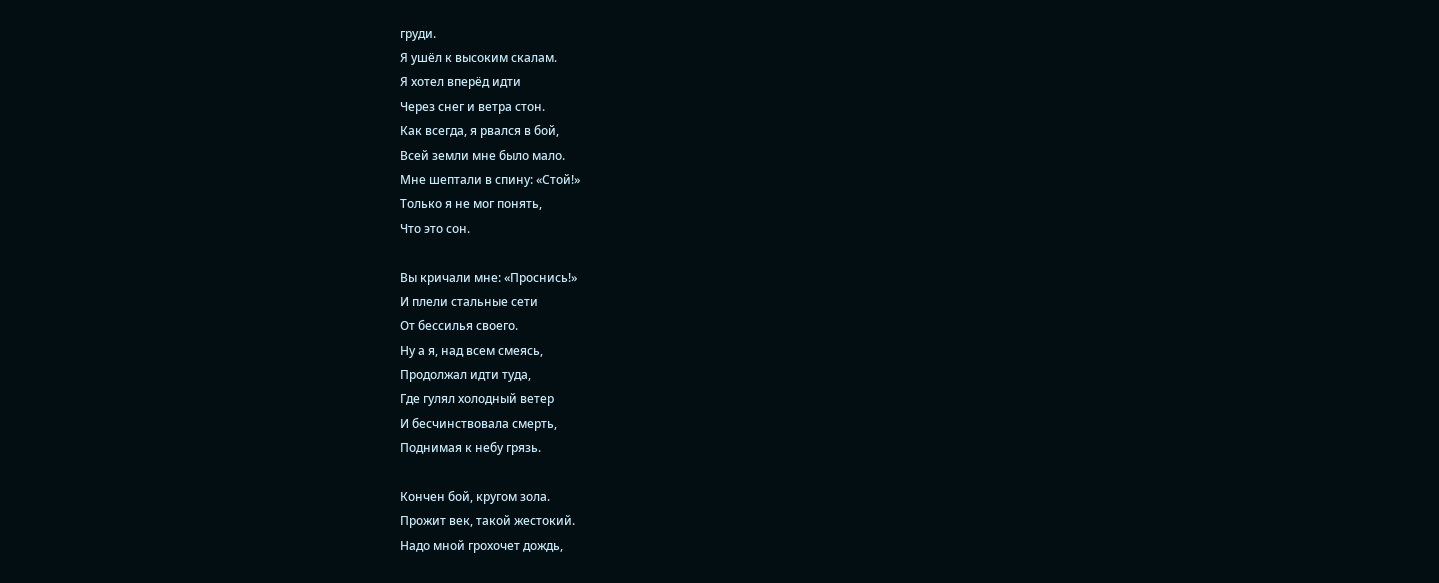груди.
Я ушёл к высоким скалам.
Я хотел вперёд идти
Через снег и ветра стон.
Как всегда, я рвался в бой,
Всей земли мне было мало.
Мне шептали в спину: «Стой!»
Только я не мог понять,
Что это сон.

Вы кричали мне: «Проснись!»
И плели стальные сети
От бессилья своего.
Ну а я, над всем смеясь,
Продолжал идти туда,
Где гулял холодный ветер
И бесчинствовала смерть,
Поднимая к небу грязь.

Кончен бой, кругом зола.
Прожит век, такой жестокий.
Надо мной грохочет дождь,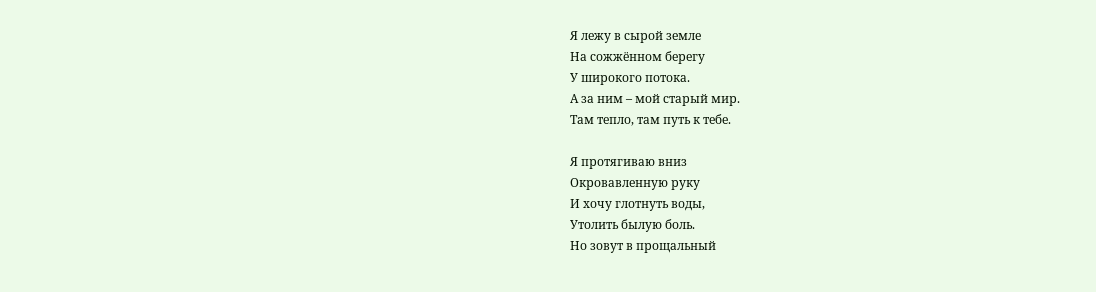Я лежу в сырой земле
На сожжённом берегу
У широкого потока.
А за ним – мой старый мир.
Там тепло, там путь к тебе.

Я протягиваю вниз
Окровавленную руку
И хочу глотнуть воды,
Утолить былую боль.
Но зовут в прощальный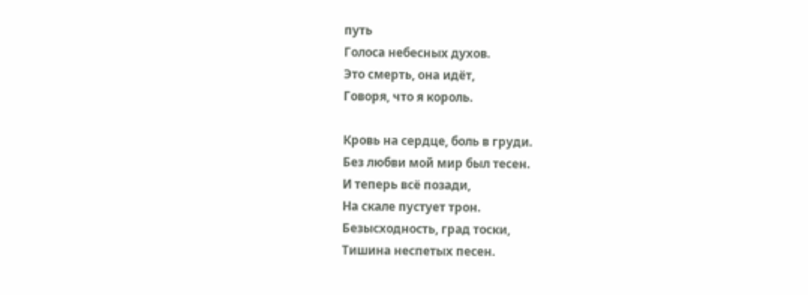путь
Голоса небесных духов.
Это смерть, она идёт,
Говоря, что я король.

Кровь на сердце, боль в груди.
Без любви мой мир был тесен.
И теперь всё позади,
На скале пустует трон.
Безысходность, град тоски,
Тишина неспетых песен.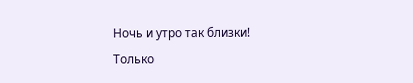Ночь и утро так близки!
Только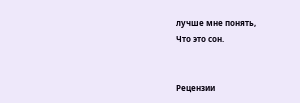лучше мне понять,
Что это сон.


Рецензии